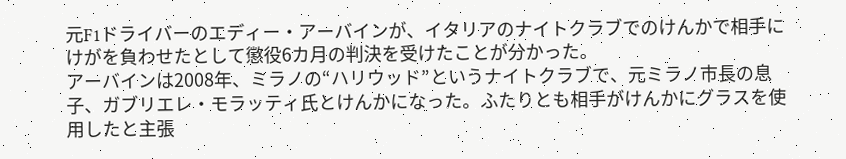元F1ドライバーのエディー・アーバインが、イタリアのナイトクラブでのけんかで相手にけがを負わせたとして懲役6カ月の判決を受けたことが分かった。
アーバインは2008年、ミラノの“ハリウッド”というナイトクラブで、元ミラノ市長の息子、ガブリエレ・モラッティ氏とけんかになった。ふたりとも相手がけんかにグラスを使用したと主張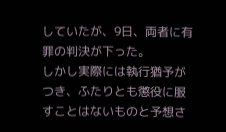していたが、9日、両者に有罪の判決が下った。
しかし実際には執行猶予がつき、ふたりとも懲役に服すことはないものと予想さ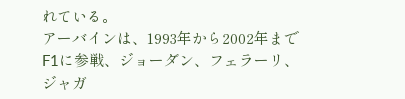れている。
アーバインは、1993年から2002年までF1に参戦、ジョーダン、フェラーリ、ジャガ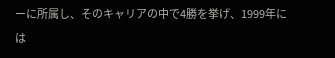ーに所属し、そのキャリアの中で4勝を挙げ、1999年には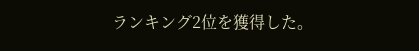ランキング2位を獲得した。